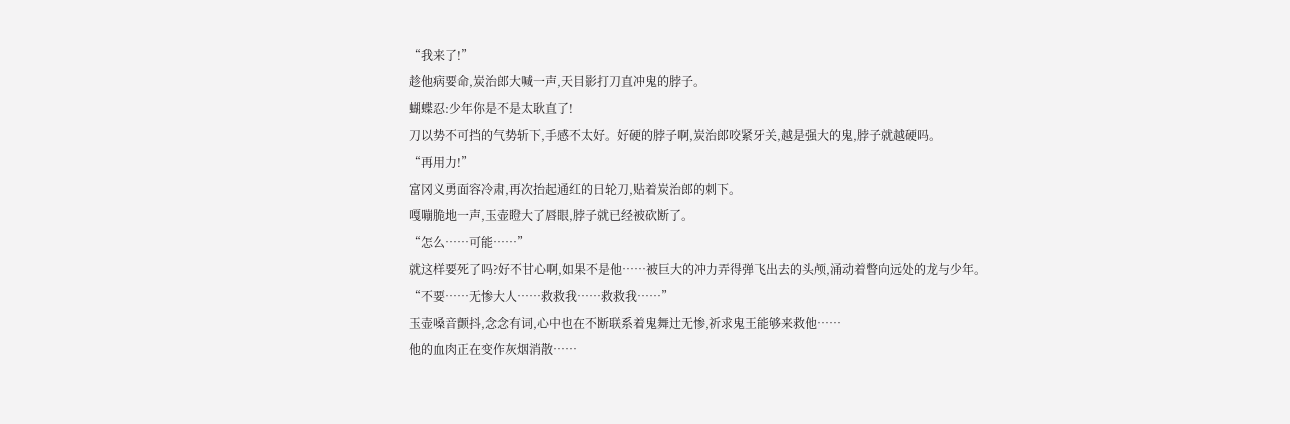“我来了!”
趁他病要命,炭治郎大喊一声,天目影打刀直冲鬼的脖子。
蝴蝶忍:少年你是不是太耿直了!
刀以势不可挡的气势斩下,手感不太好。好硬的脖子啊,炭治郎咬紧牙关,越是强大的鬼,脖子就越硬吗。
“再用力!”
富冈义勇面容冷肃,再次抬起通红的日轮刀,贴着炭治郎的刺下。
嘎嘣脆地一声,玉壶瞪大了唇眼,脖子就已经被砍断了。
“怎么……可能……”
就这样要死了吗?好不甘心啊,如果不是他……被巨大的冲力弄得弹飞出去的头颅,涌动着瞥向远处的龙与少年。
“不要……无惨大人……救救我……救救我……”
玉壶嗓音颤抖,念念有词,心中也在不断联系着鬼舞辻无惨,祈求鬼王能够来救他……
他的血肉正在变作灰烟消散……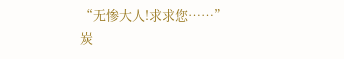“无惨大人!求求您……”
炭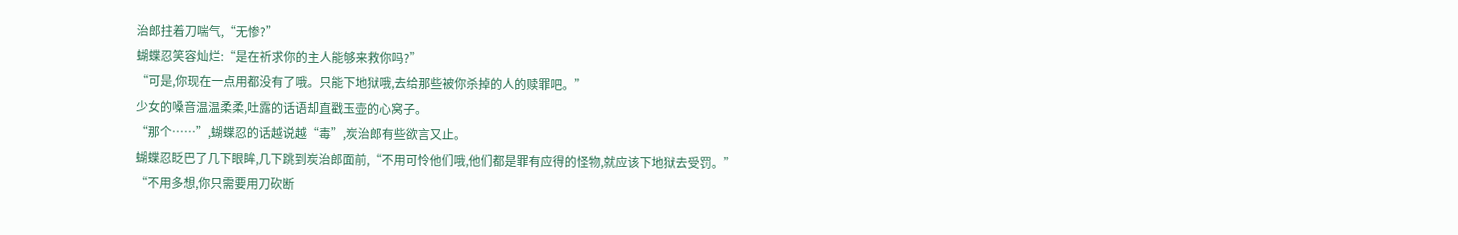治郎拄着刀喘气,“无惨?”
蝴蝶忍笑容灿烂:“是在祈求你的主人能够来救你吗?”
“可是,你现在一点用都没有了哦。只能下地狱哦,去给那些被你杀掉的人的赎罪吧。”
少女的嗓音温温柔柔,吐露的话语却直戳玉壶的心窝子。
“那个……”,蝴蝶忍的话越说越“毒”,炭治郎有些欲言又止。
蝴蝶忍眨巴了几下眼眸,几下跳到炭治郎面前,“不用可怜他们哦,他们都是罪有应得的怪物,就应该下地狱去受罚。”
“不用多想,你只需要用刀砍断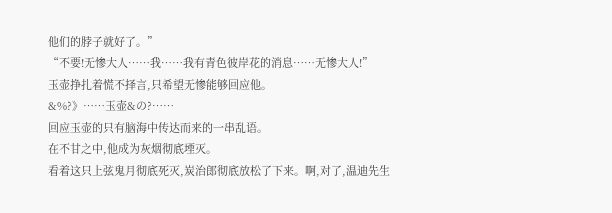他们的脖子就好了。”
“不要!无惨大人……我……我有青色彼岸花的消息……无惨大人!”
玉壶挣扎着慌不择言,只希望无惨能够回应他。
&%?》……玉壶&の?……
回应玉壶的只有脑海中传达而来的一串乱语。
在不甘之中,他成为灰烟彻底堙灭。
看着这只上弦鬼月彻底死灭,炭治郎彻底放松了下来。啊,对了,温迪先生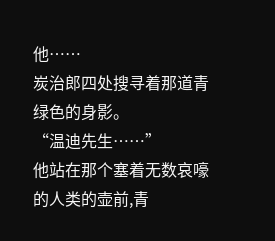他……
炭治郎四处搜寻着那道青绿色的身影。
“温迪先生……”
他站在那个塞着无数哀嚎的人类的壶前,青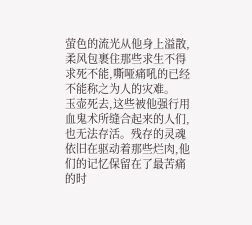萤色的流光从他身上溢散,柔风包裹住那些求生不得求死不能,嘶哑痛吼的已经不能称之为人的灾难。
玉壶死去,这些被他强行用血鬼术所缝合起来的人们,也无法存活。残存的灵魂依旧在驱动着那些烂肉,他们的记忆保留在了最苦痛的时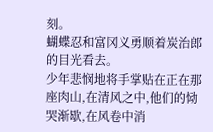刻。
蝴蝶忍和富冈义勇顺着炭治郎的目光看去。
少年悲悯地将手掌贴在正在那座肉山,在清风之中,他们的恸哭渐歇,在风卷中消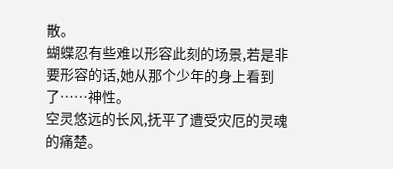散。
蝴蝶忍有些难以形容此刻的场景,若是非要形容的话,她从那个少年的身上看到了……神性。
空灵悠远的长风,抚平了遭受灾厄的灵魂的痛楚。